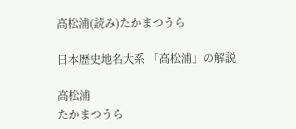高松浦(読み)たかまつうら

日本歴史地名大系 「高松浦」の解説

高松浦
たかまつうら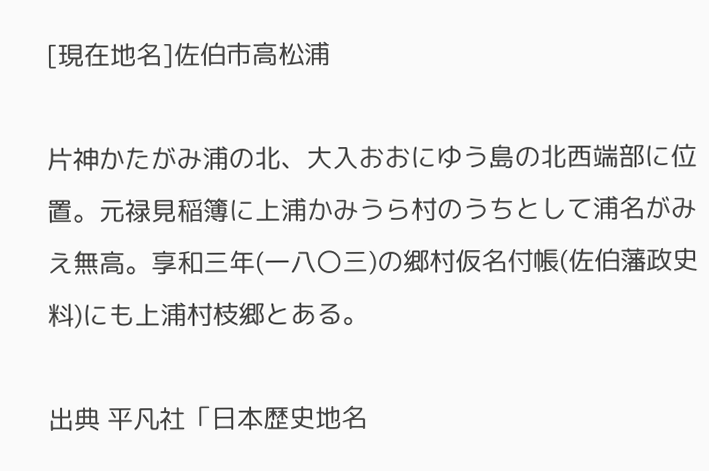[現在地名]佐伯市高松浦

片神かたがみ浦の北、大入おおにゆう島の北西端部に位置。元禄見稲簿に上浦かみうら村のうちとして浦名がみえ無高。享和三年(一八〇三)の郷村仮名付帳(佐伯藩政史料)にも上浦村枝郷とある。

出典 平凡社「日本歴史地名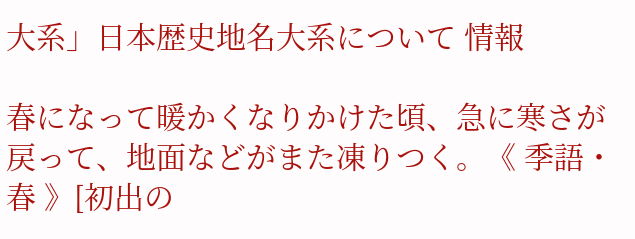大系」日本歴史地名大系について 情報

春になって暖かくなりかけた頃、急に寒さが戻って、地面などがまた凍りつく。《 季語・春 》[初出の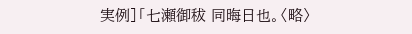実例]「七瀬御秡 同晦日也。〈略〉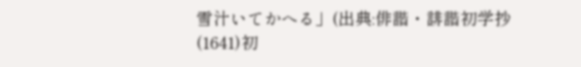雪汁いてかへる」(出典:俳諧・誹諧初学抄(1641)初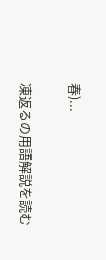春)...

凍返るの用語解説を読む